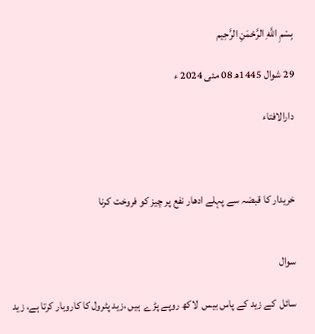بِسْمِ اللَّهِ الرَّحْمَنِ الرَّحِيم

29 شوال 1445ھ 08 مئی 2024 ء

دارالافتاء



خریدار کا قبضہ سے پہلے ادھار نفع پر چیز کو فروخت کرنا


سوال

سائل  کے زید کے پاس بیس  لاکھ روپے پڑے  ہیں ،زید پٹرول کا کاروبار کرتا ہے، زید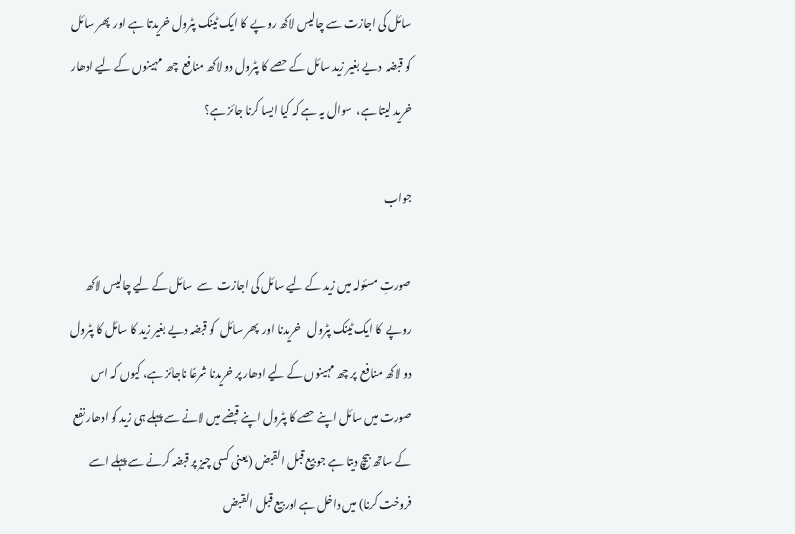سائل کی اجازت سے چالیس لاکھ روپے  کا ایک ٹینک پٹرول خریدتا ہے اور  پھر سائل  کو قبضہ  دیے بغیر زید سائل کے حصے کا پٹرول دو لاکھ منافع  چھ  مہینوں کے لیے ادھار خرید لیتا ہے،  سوال یہ ہے کہ کیا ایسا کرنا جائز ہے؟

جواب

صورتِ مسئولہ میں زید کے لیے سائل کی اجازت  سے  سائل کے لیے چالیس لاکھ روپے  کا ایک ٹینک پٹرول   خریدنا اور  پھر سائل  کو قبضہ دیے بغیر زید کا سائل کا پٹرول دو لاکھ منافع  پر چھ مہینوں کے لیے ادھار پر خریدنا شرعًا ناجائز ہے، کیوں کہ اس صورت میں سائل اپنے حصے کا پٹرول اپنے قبضے میں لانے سے پہلے ہی زید کو ادھار نفع کے ساتھ بیچ دیتا ہے جو بیع قبل القبض (یعنی کسی چیز پر قبضہ کرنے سے پہلے اسے فروخت کرنا) میں داخل ہے اور بیع قبل القبض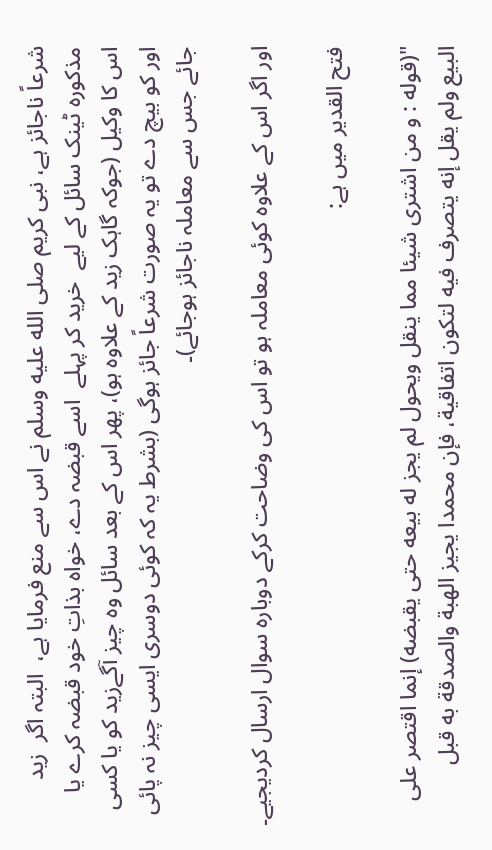شرعاً ناجائز ہے، نبی کریم صلى الله عليه وسلم نے اس سے منع فرمایا ہے،  البتہ اگر  زید مذکورہ ٹینک سائل کے لیے  خرید کر پہلے  اسے قبضہ دے، خواہ بذاتِ خود قبضہ کرے یا اس کا وکیل (جوکہ گاہک زید کے علاوہ ہو)، پھر اس کے بعد سائل وہ چیز آگےزید کو یا کسی اور کو بیچ دے تو یہ صورت شرعاً جائز ہوگی (بشرط یہ کہ کوئی دوسری ایسی چیز نہ پائی جائے جس سے معاملہ ناجائز ہوجائے)۔

اور اگر اس کے علاوہ کوئی معاملہ ہو تو اس کی وضاحت کرکے دوبارہ سوال ارسال کردیجیے۔

فتح القدیر میں ہے:

"(قوله : و من اشترى شيئا مما ينقل ويحول لم يجز له بيعه حتى يقبضه) إنما اقتصر على البيع ولم يقل إنه يتصرف فيه لتكون اتفاقية، فإن محمدا يجيز الهبة والصدقة به قبل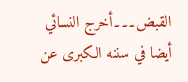القبض۔۔۔أخرج النسائي أيضا في سننه الكبرى عن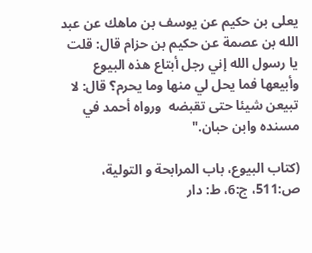يعلى بن حكيم عن يوسف بن ماهك عن عبد الله بن عصمة عن حكيم بن حزام قال: قلت يا رسول الله إني رجل أبتاع هذه البيوع وأبيعها فما يحل لي منها وما يحرم؟ قال: لا تبيعن شيئا حتى تقبضه  ورواه أحمد في مسنده وابن حبان."

(کتاب البیوع، باب المرابحة و التولیة، ص:511، ج:6، ط: دار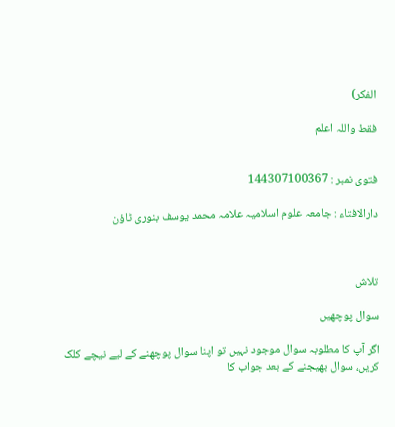الفکر)

فقط واللہ اعلم


فتوی نمبر : 144307100367

دارالافتاء : جامعہ علوم اسلامیہ علامہ محمد یوسف بنوری ٹاؤن



تلاش

سوال پوچھیں

اگر آپ کا مطلوبہ سوال موجود نہیں تو اپنا سوال پوچھنے کے لیے نیچے کلک کریں، سوال بھیجنے کے بعد جواب کا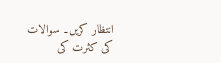انتظار کریں۔ سوالات کی کثرت کی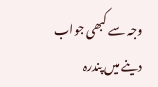وجہ سے کبھی جواب دینے میں پندرہ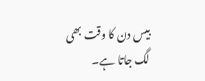بیس دن کا وقت بھی لگ جاتا ہے۔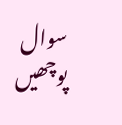سوال پوچھیں